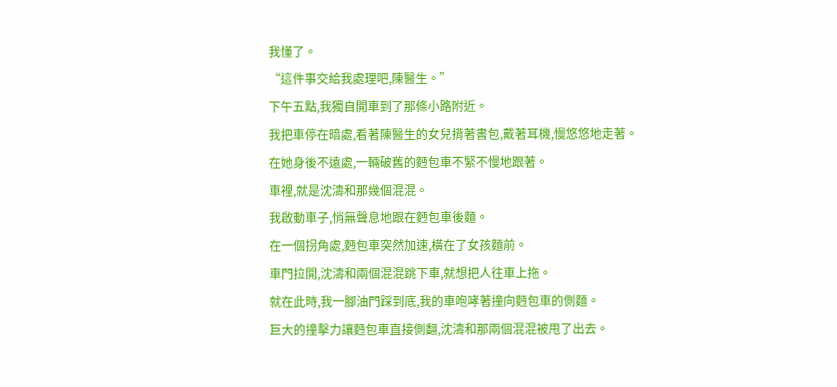我懂了。
“這件事交給我處理吧,陳醫生。”
下午五點,我獨自開車到了那條小路附近。
我把車停在暗處,看著陳醫生的女兒揹著書包,戴著耳機,慢悠悠地走著。
在她身後不遠處,一輛破舊的麪包車不緊不慢地跟著。
車裡,就是沈濤和那幾個混混。
我啟動車子,悄無聲息地跟在麪包車後麵。
在一個拐角處,麪包車突然加速,橫在了女孩麵前。
車門拉開,沈濤和兩個混混跳下車,就想把人往車上拖。
就在此時,我一腳油門踩到底,我的車咆哮著撞向麪包車的側麵。
巨大的撞擊力讓麪包車直接側翻,沈濤和那兩個混混被甩了出去。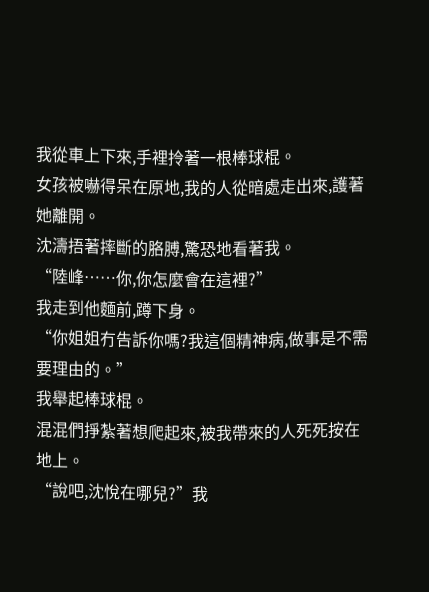我從車上下來,手裡拎著一根棒球棍。
女孩被嚇得呆在原地,我的人從暗處走出來,護著她離開。
沈濤捂著摔斷的胳膊,驚恐地看著我。
“陸峰……你,你怎麼會在這裡?”
我走到他麵前,蹲下身。
“你姐姐冇告訴你嗎?我這個精神病,做事是不需要理由的。”
我舉起棒球棍。
混混們掙紮著想爬起來,被我帶來的人死死按在地上。
“說吧,沈悅在哪兒?”我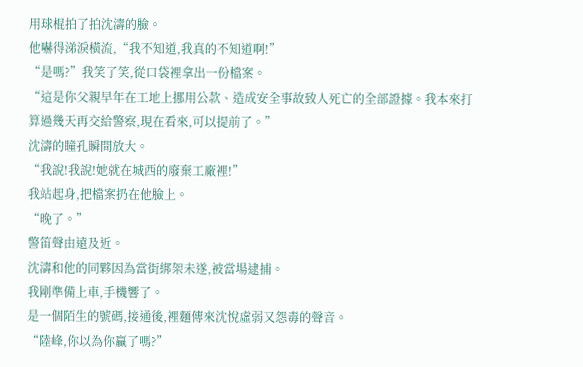用球棍拍了拍沈濤的臉。
他嚇得涕淚橫流,“我不知道,我真的不知道啊!”
“是嗎?”我笑了笑,從口袋裡拿出一份檔案。
“這是你父親早年在工地上挪用公款、造成安全事故致人死亡的全部證據。我本來打算過幾天再交給警察,現在看來,可以提前了。”
沈濤的瞳孔瞬間放大。
“我說!我說!她就在城西的廢棄工廠裡!”
我站起身,把檔案扔在他臉上。
“晚了。”
警笛聲由遠及近。
沈濤和他的同夥因為當街綁架未遂,被當場逮捕。
我剛準備上車,手機響了。
是一個陌生的號碼,接通後,裡麵傳來沈悅虛弱又怨毒的聲音。
“陸峰,你以為你贏了嗎?”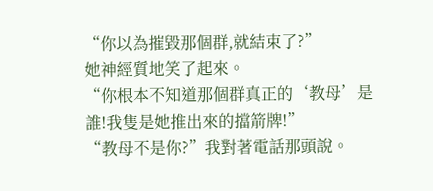“你以為摧毀那個群,就結束了?”
她神經質地笑了起來。
“你根本不知道那個群真正的‘教母’是誰!我隻是她推出來的擋箭牌!”
“教母不是你?”我對著電話那頭說。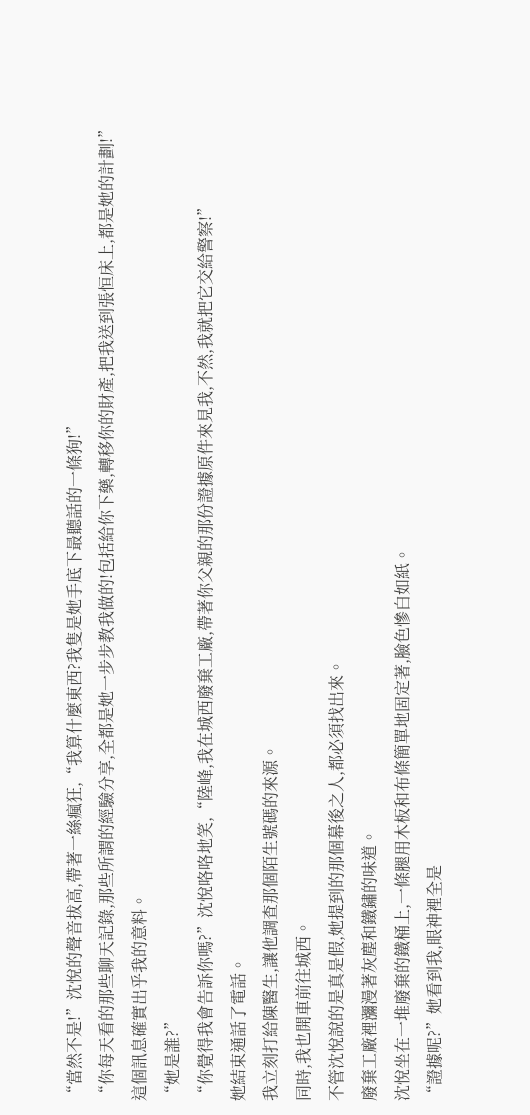“當然不是!”沈悅的聲音拔高,帶著一絲瘋狂,“我算什麼東西?我隻是她手底下最聽話的一條狗!”
“你每天看的那些聊天記錄,那些所謂的經驗分享,全都是她一步步教我做的!包括給你下藥,轉移你的財產,把我送到張恒床上,都是她的計劃!”
這個訊息確實出乎我的意料。
“她是誰?”
“你覺得我會告訴你嗎?”沈悅咯咯地笑,“陸峰,我在城西廢棄工廠,帶著你父親的那份證據原件來見我,不然,我就把它交給警察!”
她結束通話了電話。
我立刻打給陳醫生,讓他調查那個陌生號碼的來源。
同時,我也開車前往城西。
不管沈悅說的是真是假,她提到的那個幕後之人,都必須找出來。
廢棄工廠裡瀰漫著灰塵和鐵鏽的味道。
沈悅坐在一堆廢棄的鐵桶上,一條腿用木板和布條簡單地固定著,臉色慘白如紙。
“證據呢?”她看到我,眼神裡全是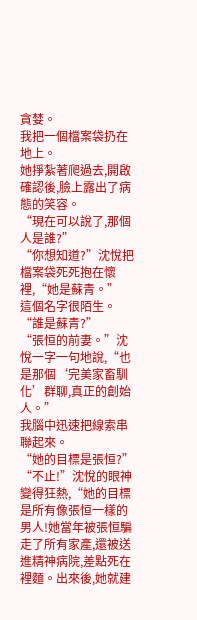貪婪。
我把一個檔案袋扔在地上。
她掙紮著爬過去,開啟確認後,臉上露出了病態的笑容。
“現在可以說了,那個人是誰?”
“你想知道?”沈悅把檔案袋死死抱在懷裡,“她是蘇青。”
這個名字很陌生。
“誰是蘇青?”
“張恒的前妻。”沈悅一字一句地說,“也是那個‘完美家畜馴化’群聊,真正的創始人。”
我腦中迅速把線索串聯起來。
“她的目標是張恒?”
“不止!”沈悅的眼神變得狂熱,“她的目標是所有像張恒一樣的男人!她當年被張恒騙走了所有家產,還被送進精神病院,差點死在裡麵。出來後,她就建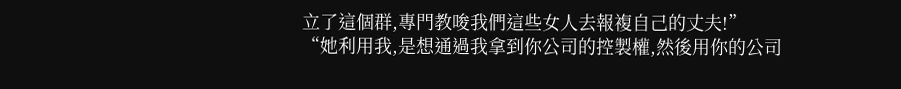立了這個群,專門教唆我們這些女人去報複自己的丈夫!”
“她利用我,是想通過我拿到你公司的控製權,然後用你的公司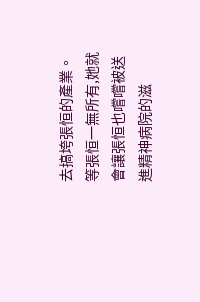去搞垮張恒的產業。等張恒一無所有,她就會讓張恒也嚐嚐被送進精神病院的滋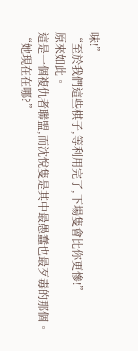味!”
“至於我們這些棋子,等利用完了,下場隻會比你更慘!”
原來如此。
這是一個複仇者聯盟,而沈悅隻是其中最愚蠢也最歹毒的那個。
“她現在在哪?”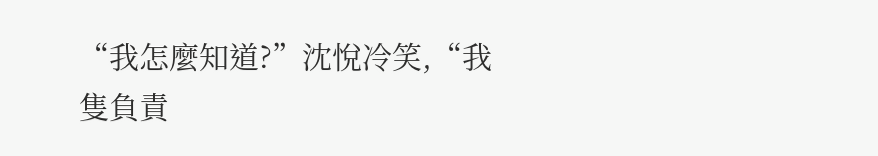“我怎麼知道?”沈悅冷笑,“我隻負責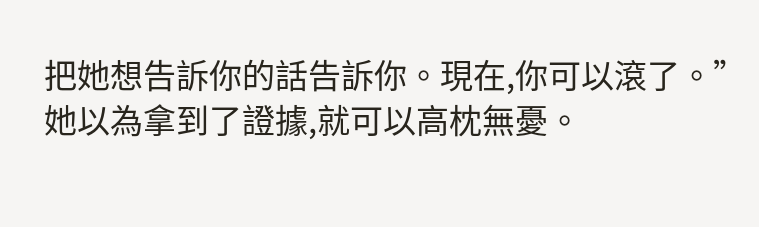把她想告訴你的話告訴你。現在,你可以滾了。”
她以為拿到了證據,就可以高枕無憂。